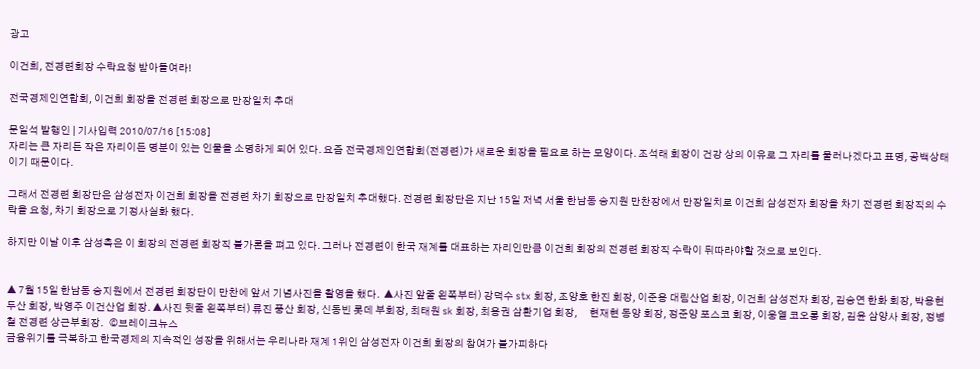광고

이건희, 전경련회장 수락요청 받아들여라!

전국경제인연합회, 이건희 회장을 전경련 회장으로 만장일치 추대

문일석 발행인 | 기사입력 2010/07/16 [15:08]
자리는 큰 자리든 작은 자리이든 명분이 있는 인물을 소명하게 되어 있다. 요즘 전국경제인연합회(전경련)가 새로운 회장을 필요로 하는 모양이다. 조석래 회장이 건강 상의 이유로 그 자리를 물러나겠다고 표명, 공백상태이기 때문이다.

그래서 전경련 회장단은 삼성전자 이건희 회장을 전경련 차기 회장으로 만장일치 추대했다. 전경련 회장단은 지난 15일 저녁 서울 한남동 승지원 만찬장에서 만장일치로 이건희 삼성전자 회장을 차기 전경련 회장직의 수락을 요청, 차기 회장으로 기정사실화 했다.

하지만 이날 이후 삼성측은 이 회장의 전경련 회장직 불가론을 펴고 있다. 그러나 전경련이 한국 재계를 대표하는 자리인만큼 이건희 회장의 전경련 회장직 수락이 뒤따라야할 것으로 보인다.


▲ 7월 15일 한남동 승지원에서 전경련 회장단이 만찬에 앞서 기념사진을 촬영을 했다.  ▲사진 앞줄 왼쪽부터) 강덕수 stx 회장, 조양호 한진 회장, 이준용 대림산업 회장, 이건희 삼성전자 회장, 김승연 한화 회장, 박용현 두산 회장, 박영주 이건산업 회장. ▲사진 뒷줄 왼쪽부터) 류진 풍산 회장, 신동빈 롯데 부회장, 최태원 sk 회장, 최용권 삼환기업 회장,      현재현 동양 회장, 정준양 포스코 회장, 이웅열 코오롱 회장, 김윤 삼양사 회장, 정병철 전경련 상근부회장.   ©브레이크뉴스
금융위기를 극복하고 한국경제의 지속적인 성장을 위해서는 우리나라 재계 1위인 삼성전자 이건희 회장의 참여가 불가피하다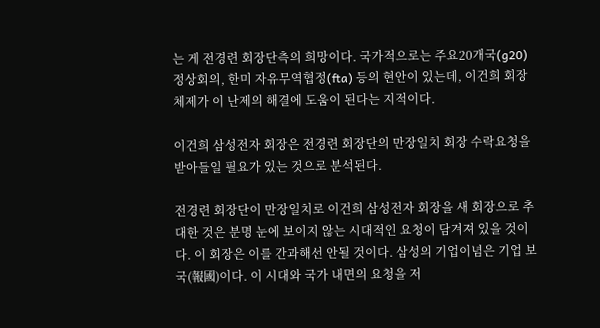는 게 전경련 회장단측의 희망이다. 국가적으로는 주요20개국(g20) 정상회의, 한미 자유무역협정(fta) 등의 현안이 있는데, 이건희 회장 체제가 이 난제의 해결에 도움이 된다는 지적이다.

이건희 삼성전자 회장은 전경련 회장단의 만장일치 회장 수락요청을 받아들일 필요가 있는 것으로 분석된다.

전경련 회장단이 만장일치로 이건희 삼성전자 회장을 새 회장으로 추대한 것은 분명 눈에 보이지 않는 시대적인 요청이 담겨져 있을 것이다. 이 회장은 이를 간과해선 안될 것이다. 삼성의 기업이념은 기업 보국(報國)이다. 이 시대와 국가 내면의 요청을 저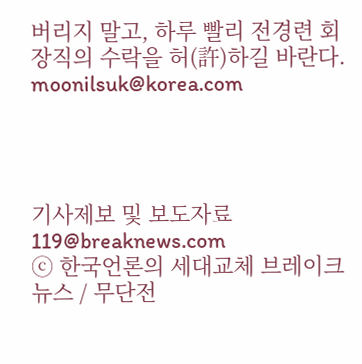버리지 말고, 하루 빨리 전경련 회장직의 수락을 허(許)하길 바란다. moonilsuk@korea.com




기사제보 및 보도자료 119@breaknews.com
ⓒ 한국언론의 세대교체 브레이크뉴스 / 무단전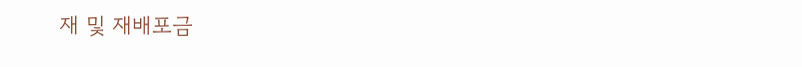재 및 재배포금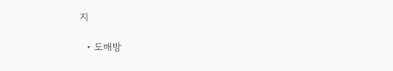지

  • 도배방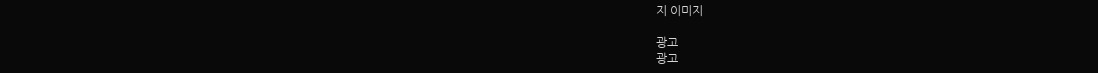지 이미지

광고
광고